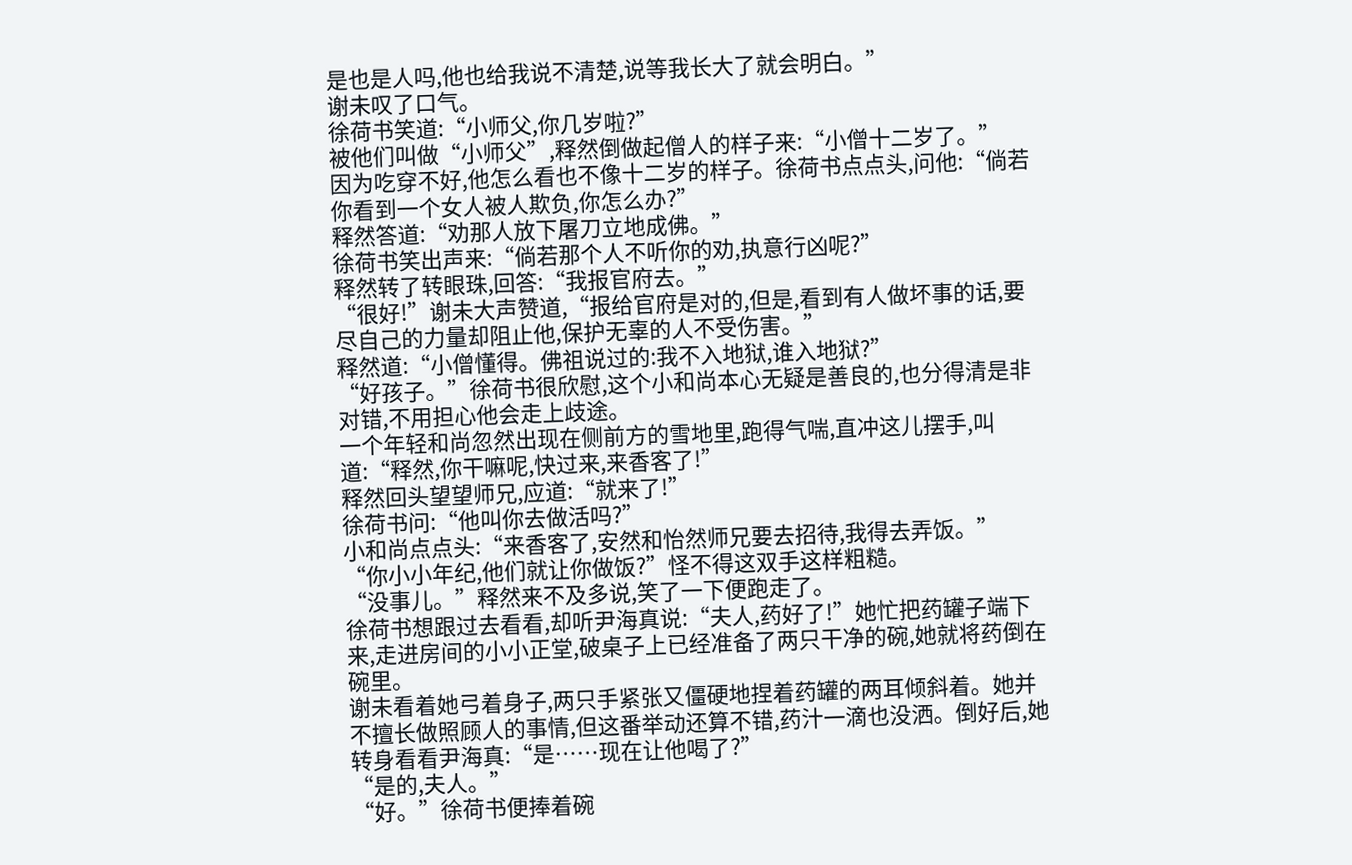是也是人吗,他也给我说不清楚,说等我长大了就会明白。”
谢未叹了口气。
徐荷书笑道:“小师父,你几岁啦?”
被他们叫做“小师父”,释然倒做起僧人的样子来:“小僧十二岁了。”
因为吃穿不好,他怎么看也不像十二岁的样子。徐荷书点点头,问他:“倘若你看到一个女人被人欺负,你怎么办?”
释然答道:“劝那人放下屠刀立地成佛。”
徐荷书笑出声来:“倘若那个人不听你的劝,执意行凶呢?”
释然转了转眼珠,回答:“我报官府去。”
“很好!”谢未大声赞道,“报给官府是对的,但是,看到有人做坏事的话,要尽自己的力量却阻止他,保护无辜的人不受伤害。”
释然道:“小僧懂得。佛祖说过的:我不入地狱,谁入地狱?”
“好孩子。”徐荷书很欣慰,这个小和尚本心无疑是善良的,也分得清是非对错,不用担心他会走上歧途。
一个年轻和尚忽然出现在侧前方的雪地里,跑得气喘,直冲这儿摆手,叫道:“释然,你干嘛呢,快过来,来香客了!”
释然回头望望师兄,应道:“就来了!”
徐荷书问:“他叫你去做活吗?”
小和尚点点头:“来香客了,安然和怡然师兄要去招待,我得去弄饭。”
“你小小年纪,他们就让你做饭?”怪不得这双手这样粗糙。
“没事儿。”释然来不及多说,笑了一下便跑走了。
徐荷书想跟过去看看,却听尹海真说:“夫人,药好了!”她忙把药罐子端下来,走进房间的小小正堂,破桌子上已经准备了两只干净的碗,她就将药倒在碗里。
谢未看着她弓着身子,两只手紧张又僵硬地捏着药罐的两耳倾斜着。她并不擅长做照顾人的事情,但这番举动还算不错,药汁一滴也没洒。倒好后,她转身看看尹海真:“是……现在让他喝了?”
“是的,夫人。”
“好。”徐荷书便捧着碗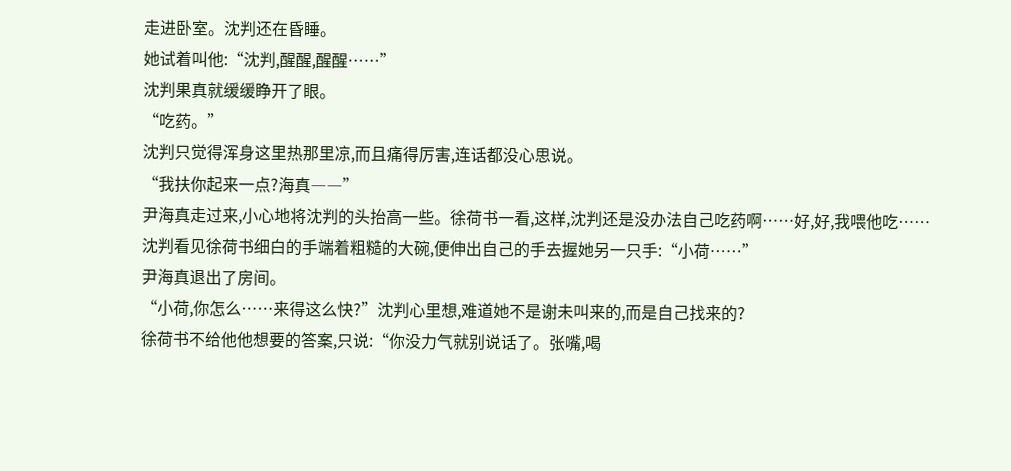走进卧室。沈判还在昏睡。
她试着叫他:“沈判,醒醒,醒醒……”
沈判果真就缓缓睁开了眼。
“吃药。”
沈判只觉得浑身这里热那里凉,而且痛得厉害,连话都没心思说。
“我扶你起来一点?海真――”
尹海真走过来,小心地将沈判的头抬高一些。徐荷书一看,这样,沈判还是没办法自己吃药啊……好,好,我喂他吃……
沈判看见徐荷书细白的手端着粗糙的大碗,便伸出自己的手去握她另一只手:“小荷……”
尹海真退出了房间。
“小荷,你怎么……来得这么快?”沈判心里想,难道她不是谢未叫来的,而是自己找来的?
徐荷书不给他他想要的答案,只说:“你没力气就别说话了。张嘴,喝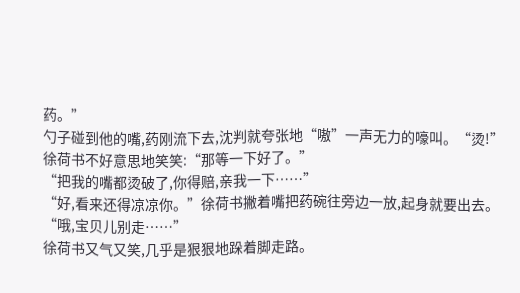药。”
勺子碰到他的嘴,药刚流下去,沈判就夸张地“嗷”一声无力的嚎叫。“烫!”
徐荷书不好意思地笑笑:“那等一下好了。”
“把我的嘴都烫破了,你得赔,亲我一下……”
“好,看来还得凉凉你。”徐荷书撇着嘴把药碗往旁边一放,起身就要出去。
“哦,宝贝儿别走……”
徐荷书又气又笑,几乎是狠狠地跺着脚走路。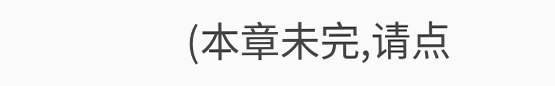(本章未完,请点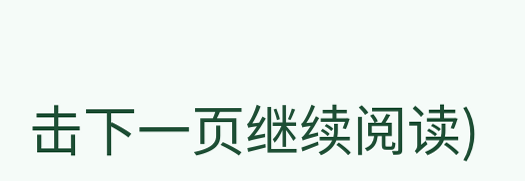击下一页继续阅读)